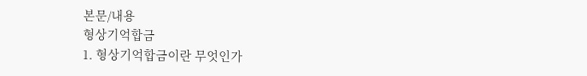본문/내용
형상기억합금
1. 형상기억합금이란 무엇인가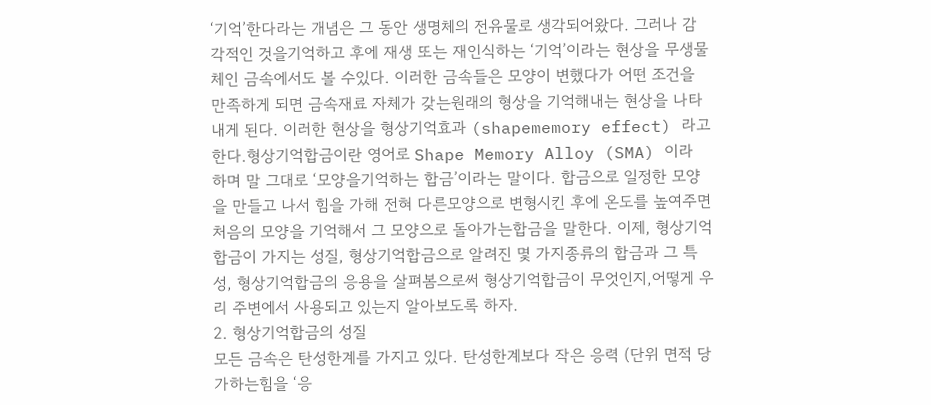‘기억’한다라는 개념은 그 동안 생명체의 전유물로 생각되어왔다. 그러나 감각적인 것을기억하고 후에 재생 또는 재인식하는 ‘기억’이라는 현상을 무생물체인 금속에서도 볼 수있다. 이러한 금속들은 모양이 변했다가 어떤 조건을 만족하게 되면 금속재료 자체가 갖는원래의 형상을 기억해내는 현상을 나타내게 된다. 이러한 현상을 형상기억효과 (shapememory effect) 라고 한다.형상기억합금이란 영어로 Shape Memory Alloy (SMA) 이라 하며 말 그대로 ‘모양을기억하는 합금’이라는 말이다. 합금으로 일정한 모양을 만들고 나서 힘을 가해 전혀 다른모양으로 변형시킨 후에 온도를 높여주면 처음의 모양을 기억해서 그 모양으로 돌아가는합금을 말한다. 이제, 형상기억합금이 가지는 성질, 형상기억합금으로 알려진 몇 가지종류의 합금과 그 특성, 형상기억합금의 응용을 살펴봄으로써 형상기억합금이 무엇인지,어떻게 우리 주변에서 사용되고 있는지 알아보도록 하자.
2. 형상기억합금의 성질
모든 금속은 탄성한계를 가지고 있다. 탄성한계보다 작은 응력 (단위 면적 당 가하는힘을 ‘응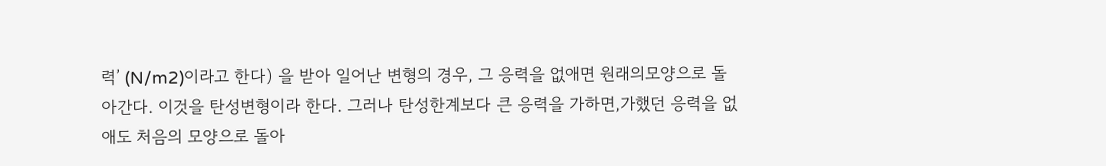력’ (N/m2)이라고 한다) 을 받아 일어난 변형의 경우, 그 응력을 없애면 원래의모양으로 돌아간다. 이것을 탄성변형이라 한다. 그러나 탄성한계보다 큰 응력을 가하면,가했던 응력을 없애도 처음의 모양으로 돌아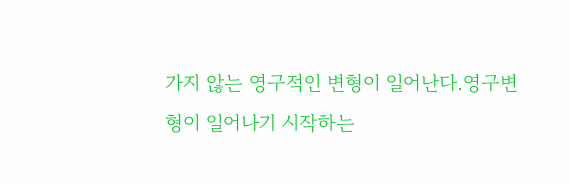가지 않는 영구적인 변형이 일어난다.영구변형이 일어나기 시작하는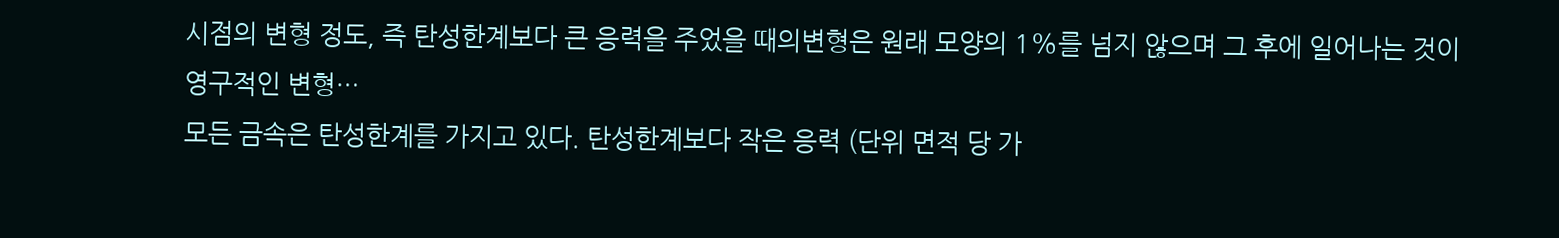시점의 변형 정도, 즉 탄성한계보다 큰 응력을 주었을 때의변형은 원래 모양의 1%를 넘지 않으며 그 후에 일어나는 것이 영구적인 변형…
모든 금속은 탄성한계를 가지고 있다. 탄성한계보다 작은 응력 (단위 면적 당 가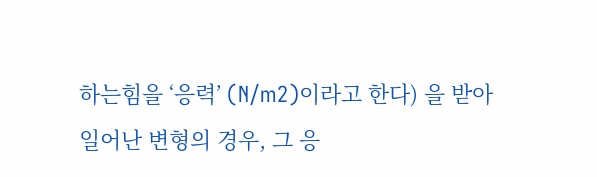하는힘을 ‘응력’ (N/m2)이라고 한다) 을 받아 일어난 변형의 경우, 그 응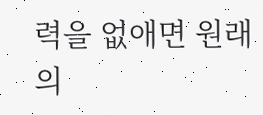력을 없애면 원래의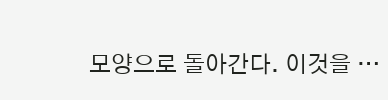모양으로 돌아간다. 이것을 …